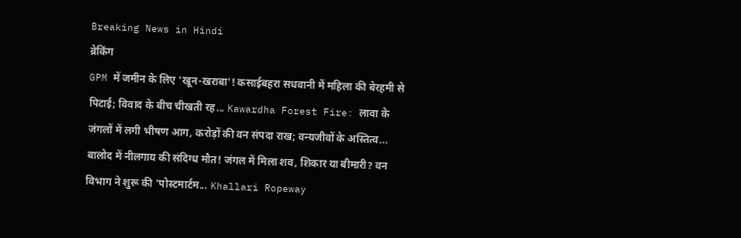Breaking News in Hindi
ब्रेकिंग
GPM में जमीन के लिए 'खून-खराबा'! कसाईबहरा सधवानी में महिला की बेरहमी से पिटाई; विवाद के बीच चीखती रह... Kawardha Forest Fire: लावा के जंगलों में लगी भीषण आग, करोड़ों की वन संपदा राख; वन्यजीवों के अस्तित्व... बालोद में नीलगाय की संदिग्ध मौत! जंगल में मिला शव, शिकार या बीमारी? वन विभाग ने शुरू की 'पोस्टमार्टम... Khallari Ropeway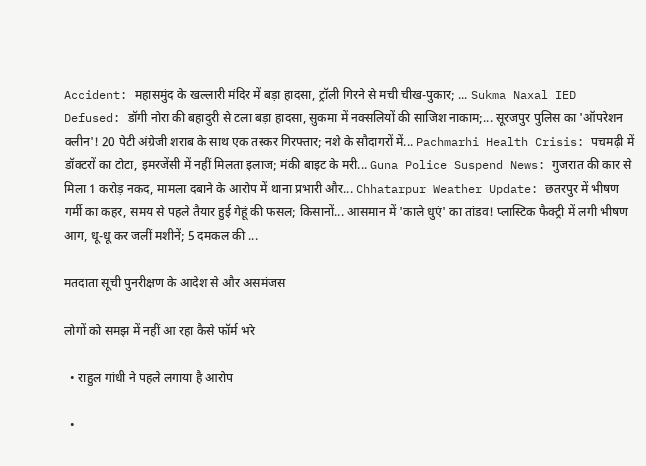Accident: महासमुंद के खल्लारी मंदिर में बड़ा हादसा, ट्रॉली गिरने से मची चीख-पुकार; ... Sukma Naxal IED Defused: डॉगी नोरा की बहादुरी से टला बड़ा हादसा, सुकमा में नक्सलियों की साजिश नाकाम;... सूरजपुर पुलिस का 'ऑपरेशन क्लीन'! 20 पेटी अंग्रेजी शराब के साथ एक तस्कर गिरफ्तार; नशे के सौदागरों में... Pachmarhi Health Crisis: पचमढ़ी में डॉक्टरों का टोटा, इमरजेंसी में नहीं मिलता इलाज; मंकी बाइट के मरी... Guna Police Suspend News: गुजरात की कार से मिला 1 करोड़ नकद, मामला दबाने के आरोप में थाना प्रभारी और... Chhatarpur Weather Update: छतरपुर में भीषण गर्मी का कहर, समय से पहले तैयार हुई गेहूं की फसल; किसानों... आसमान में 'काले धुएं' का तांडव! प्लास्टिक फैक्ट्री में लगी भीषण आग, धू-धू कर जलीं मशीनें; 5 दमकल की ...

मतदाता सूची पुनरीक्षण के आदेश से और असमंजस

लोगों को समझ में नहीं आ रहा कैसे फॉर्म भरे

  • राहुल गांधी ने पहले लगाया है आरोप

  •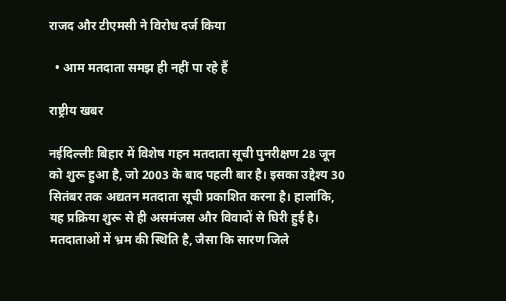राजद और टीएमसी ने विरोध दर्ज किया

  • आम मतदाता समझ ही नहीं पा रहे हैं

राष्ट्रीय खबर

नईदिल्लीः बिहार में विशेष गहन मतदाता सूची पुनरीक्षण 28 जून को शुरू हुआ है, जो 2003 के बाद पहली बार है। इसका उद्देश्य 30 सितंबर तक अद्यतन मतदाता सूची प्रकाशित करना है। हालांकि, यह प्रक्रिया शुरू से ही असमंजस और विवादों से घिरी हुई है। मतदाताओं में भ्रम की स्थिति है, जैसा कि सारण जिले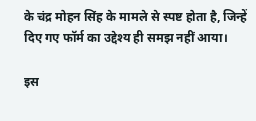के चंद्र मोहन सिंह के मामले से स्पष्ट होता है, जिन्हें दिए गए फॉर्म का उद्देश्य ही समझ नहीं आया।

इस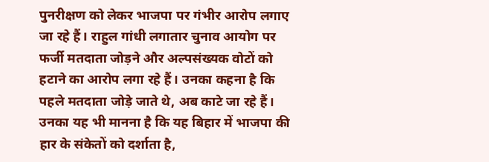पुनरीक्षण को लेकर भाजपा पर गंभीर आरोप लगाए जा रहे हैं। राहुल गांधी लगातार चुनाव आयोग पर फर्जी मतदाता जोड़ने और अल्पसंख्यक वोटों को हटाने का आरोप लगा रहे हैं। उनका कहना है कि पहले मतदाता जोड़े जाते थे, अब काटे जा रहे हैं। उनका यह भी मानना है कि यह बिहार में भाजपा की हार के संकेतों को दर्शाता है,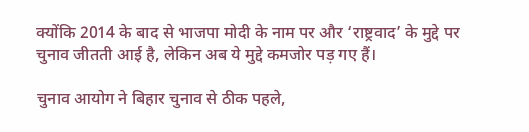क्योंकि 2014 के बाद से भाजपा मोदी के नाम पर और ‘राष्ट्रवाद’ के मुद्दे पर चुनाव जीतती आई है, लेकिन अब ये मुद्दे कमजोर पड़ गए हैं।

चुनाव आयोग ने बिहार चुनाव से ठीक पहले,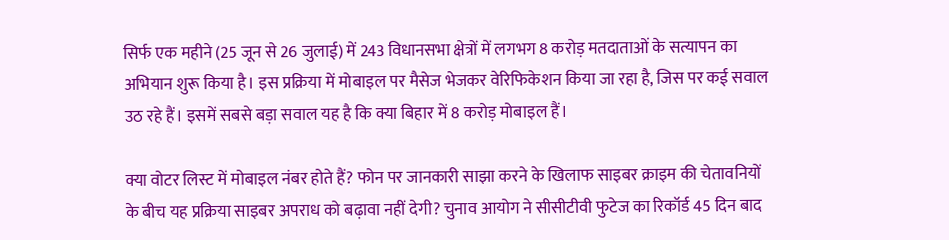सिर्फ एक महीने (25 जून से 26 जुलाई) में 243 विधानसभा क्षेत्रों में लगभग 8 करोड़ मतदाताओं के सत्यापन का अभियान शुरू किया है। इस प्रक्रिया में मोबाइल पर मैसेज भेजकर वेरिफिकेशन किया जा रहा है, जिस पर कई सवाल उठ रहे हैं। इसमें सबसे बड़ा सवाल यह है कि क्या बिहार में 8 करोड़ मोबाइल हैं।

क्या वोटर लिस्ट में मोबाइल नंबर होते हैं? फोन पर जानकारी साझा करने के खिलाफ साइबर क्राइम की चेतावनियों के बीच यह प्रक्रिया साइबर अपराध को बढ़ावा नहीं देगी? चुनाव आयोग ने सीसीटीवी फुटेज का रिकॉर्ड 45 दिन बाद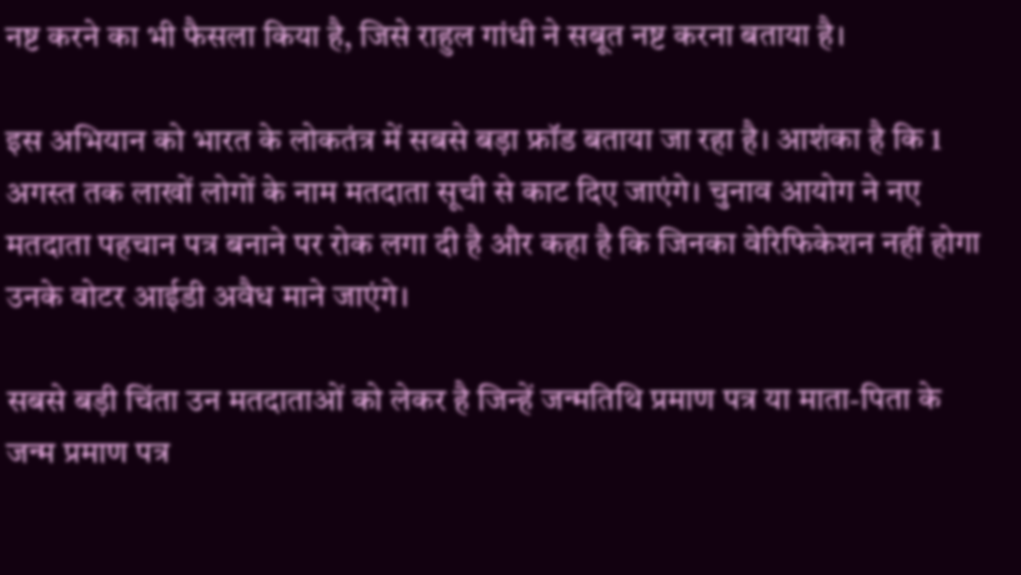नष्ट करने का भी फैसला किया है, जिसे राहुल गांधी ने सबूत नष्ट करना बताया है।

इस अभियान को भारत के लोकतंत्र में सबसे बड़ा फ्रॉड बताया जा रहा है। आशंका है कि 1 अगस्त तक लाखों लोगों के नाम मतदाता सूची से काट दिए जाएंगे। चुनाव आयोग ने नए मतदाता पहचान पत्र बनाने पर रोक लगा दी है और कहा है कि जिनका वेरिफिकेशन नहीं होगा उनके वोटर आईडी अवैध माने जाएंगे।

सबसे बड़ी चिंता उन मतदाताओं को लेकर है जिन्हें जन्मतिथि प्रमाण पत्र या माता-पिता के जन्म प्रमाण पत्र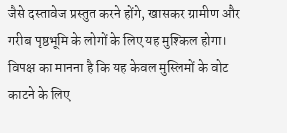जैसे दस्तावेज प्रस्तुत करने होंगे, खासकर ग्रामीण और गरीब पृष्ठभूमि के लोगों के लिए यह मुश्किल होगा। विपक्ष का मानना है कि यह केवल मुस्लिमों के वोट काटने के लिए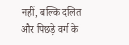नहीं, बल्कि दलित और पिछड़े वर्ग के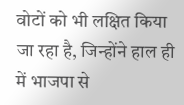वोटों को भी लक्षित किया जा रहा है, जिन्होंने हाल ही में भाजपा से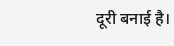दूरी बनाई है।